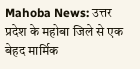Mahoba News: उत्तर प्रदेश के महोबा जिले से एक बेहद मार्मिक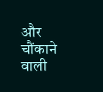और चौंकाने वाली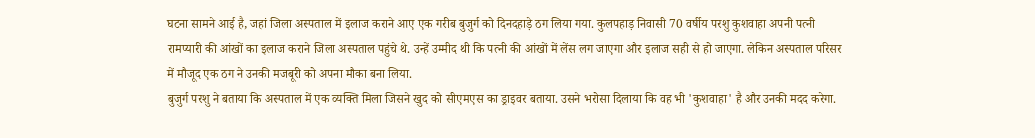घटना सामने आई है, जहां जिला अस्पताल में इलाज कराने आए एक गरीब बुजुर्ग को दिनदहाड़े ठग लिया गया. कुलपहाड़ निवासी 70 वर्षीय परशु कुशवाहा अपनी पत्नी रामप्यारी की आंखों का इलाज कराने जिला अस्पताल पहुंचे थे. उन्हें उम्मीद थी कि पत्नी की आंखों में लेंस लग जाएगा और इलाज सही से हो जाएगा. लेकिन अस्पताल परिसर में मौजूद एक ठग ने उनकी मजबूरी को अपना मौका बना लिया.
बुजुर्ग परशु ने बताया कि अस्पताल में एक व्यक्ति मिला जिसने खुद को सीएमएस का ड्राइवर बताया. उसने भरोसा दिलाया कि वह भी 'कुशवाहा' है और उनकी मदद करेगा.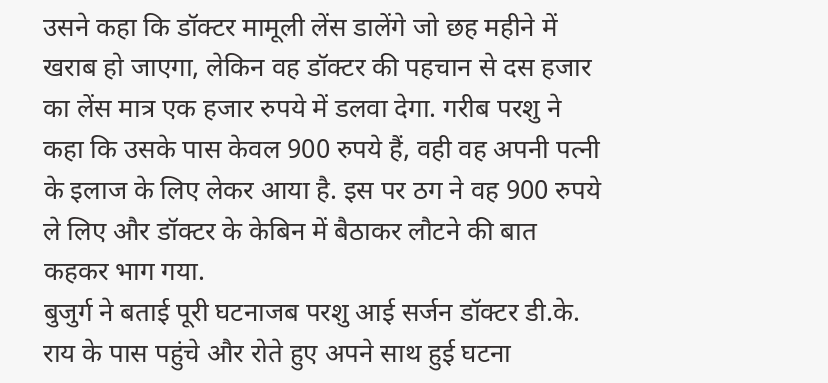उसने कहा कि डॉक्टर मामूली लेंस डालेंगे जो छह महीने में खराब हो जाएगा, लेकिन वह डॉक्टर की पहचान से दस हजार का लेंस मात्र एक हजार रुपये में डलवा देगा. गरीब परशु ने कहा कि उसके पास केवल 900 रुपये हैं, वही वह अपनी पत्नी के इलाज के लिए लेकर आया है. इस पर ठग ने वह 900 रुपये ले लिए और डॉक्टर के केबिन में बैठाकर लौटने की बात कहकर भाग गया.
बुजुर्ग ने बताई पूरी घटनाजब परशु आई सर्जन डॉक्टर डी.के. राय के पास पहुंचे और रोते हुए अपने साथ हुई घटना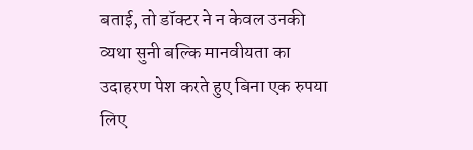बताई, तो डॉक्टर ने न केवल उनकी व्यथा सुनी बल्कि मानवीयता का उदाहरण पेश करते हुए बिना एक रुपया लिए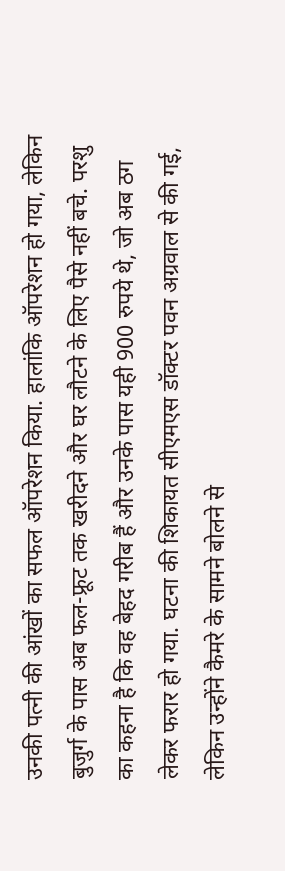उनकी पत्नी की आंखों का सफल ऑपरेशन किया. हालांकि ऑपरेशन हो गया, लेकिन बुजुर्ग के पास अब फल-फ्रूट तक खरीदने और घर लौटने के लिए पैसे नहीं बचे. परशु का कहना है कि वह बेहद गरीब हैं और उनके पास यही 900 रुपये थे, जो अब ठग लेकर फरार हो गया. घटना की शिकायत सीएमएस डॉक्टर पवन अग्रवाल से की गई, लेकिन उन्होंने कैमरे के सामने बोलने से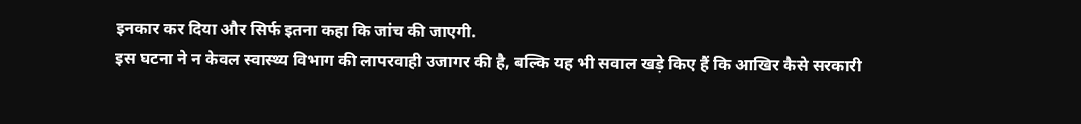इनकार कर दिया और सिर्फ इतना कहा कि जांच की जाएगी.
इस घटना ने न केवल स्वास्थ्य विभाग की लापरवाही उजागर की है, बल्कि यह भी सवाल खड़े किए हैं कि आखिर कैसे सरकारी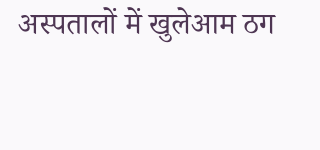अस्पतालों में खुलेआम ठग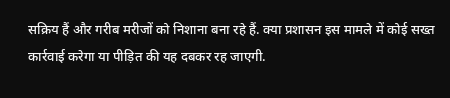सक्रिय हैं और गरीब मरीजों को निशाना बना रहे हैं. क्या प्रशासन इस मामले में कोई सख्त कार्रवाई करेगा या पीड़ित की यह दबकर रह जाएगी.